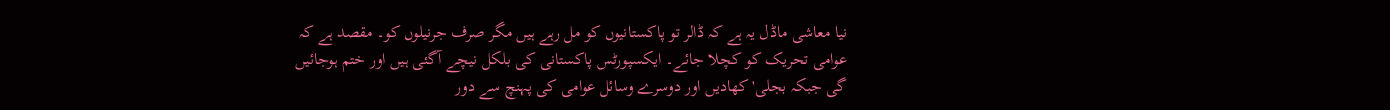نیا معاشی ماڈل یہ ہے کہ ڈالر تو پاکستانیوں کو مل رہے ہیں مگر صرف جرنیلوں کو۔ مقصد ہے کہ عوامی تحریک کو کچلا جائے۔ ایکسپورٹس پاکستانی کی بلکل نیچے آگئی ہیں اور ختم ہوجائیں گی جبکہ بجلی' کھادیں اور دوسرے وسائل عوامی کی پہنچ سے دور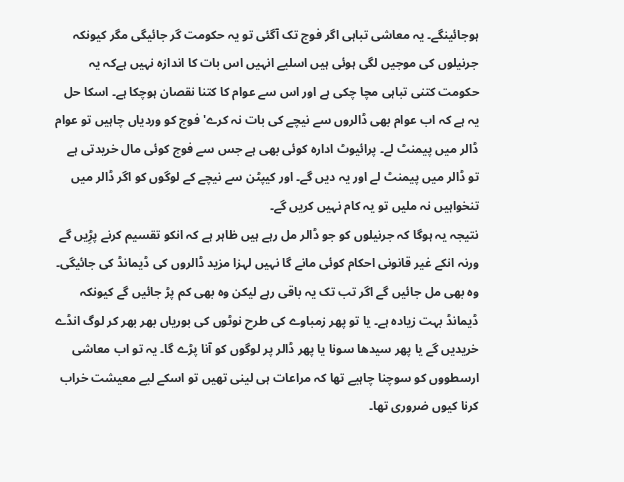ہوجائینگے۔ یہ معاشی تباہی اگر فوج تک آگئی تو یہ حکومت گر جائیگی مگر کیونکہ جرنیلوں کی موجیں لگی ہوئی ہیں اسلیے انہیں اس بات کا اندازہ نہیں ہےکہ یہ حکومت کتنی تباہی مچا چکی ہے اور اس سے عوام کا کتنا نقصان ہوچکا ہے۔ اسکا حل یہ ہے کہ اب عوام بھی ڈالروں سے نیچے کی بات نہ کرے' فوج کو وردیاں چاہیں تو عوام ڈالر میں پیمنٹ لے۔ پرائیوٹ ادارہ کوئی بھی ہے جس سے فوج کوئی مال خریدتی ہے تو ڈالر میں پیمنٹ لے اور یہ دیں گے۔ اور کیپٹن سے نیچے کے لوگوں کو اگر ڈالر میں تنخواہیں نہ ملیں تو یہ کام نہیں کریں گے۔
نتیجہ یہ ہوگا کہ جرنیلوں کو جو ڈالر مل رہے ہیں ظاہر ہے کہ انکو تقسیم کرنے پڑِیں گے ورنہ انکے غیر قانونی احکام کوئی مانے گا نہیں لہزا مزید ڈالروں کی ڈیمانڈ کی جائیگی۔ وہ بھی مل جائیں گے اگر تب تک یہ باقی رہے لیکن وہ بھی کم پڑ جائیں گے کیونکہ ڈیمانڈ بہت زیادہ ہے۔ یا تو پھر زمباوے کی طرح نوٹوں کی بوریاں بھر بھر کر لوگ انڈے خریدیں گے یا پھر سیدھا سونا یا پھر ڈالر پر لوگوں کو آنا پڑے گا۔ یہ تو اب معاشی ارسطووں کو سوچنا چاہیے تھا کہ مراعات ہی لینی تھیں تو اسکے لیے معیشت خراب کرنا کیوں ضروری تھا۔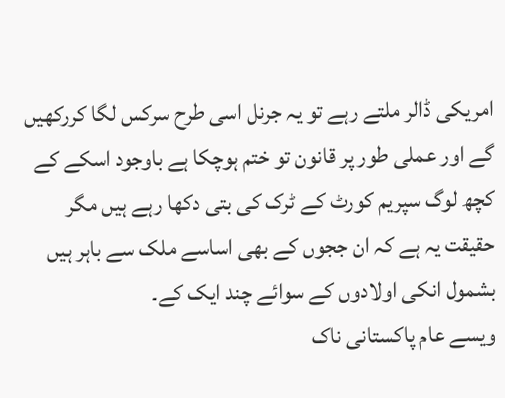امریکی ڈالر ملتے رہے تو یہ جرنل اسی طرح سرکس لگا کررکھیں گے اور عملی طور پر قانون تو ختم ہوچکا ہے باوجود اسکے کے کچھ لوگ سپریم کورٹ کے ٹرک کی بتی دکھا رہے ہیں مگر حقیقت یہ ہے کہ ان ججوں کے بھی اساسے ملک سے باہر ہیں بشمول انکی اولادوں کے سوائے چند ایک کے۔
ویسے عام پاکستانی ناک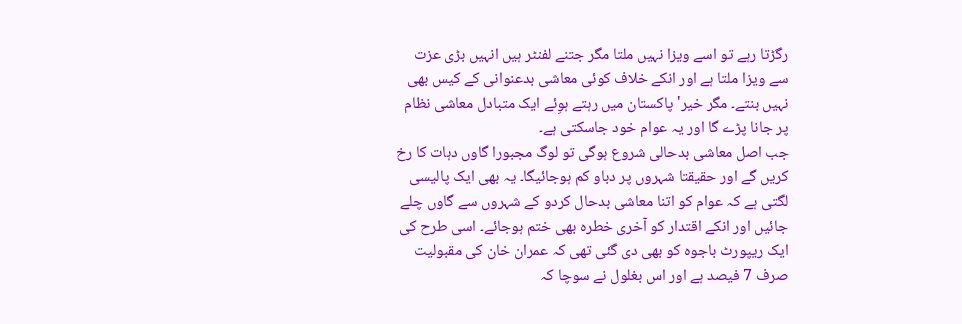رگڑتا رہے تو اسے ویزا نہیں ملتا مگر جتنے لفنٹر ہیں انہیں بڑی عزت سے ویزا ملتا ہے اور انکے خلاف کوئی معاشی بدعنوانی کے کیس بھی نہیں بنتے۔ مگر خیر' پاکستان میں رہتے ہوِئے ایک متبادل معاشی نظام پر جانا پڑے گا اور یہ عوام خود جاسکتی ہے۔
جب اصل معاشی بدحالی شروع ہوگی تو لوگ مجبورا گاوں دہات کا رخ کریں گے اور حقیقتا شہروں پر دباو کم ہوجائیگا۔ یہ بھی ایک پالیسی لگتی ہے کہ عوام کو اتنا معاشی بدحال کردو کے شہروں سے گاوں چلے جائیں اور انکے اقتدار کو آخری خطرہ بھی ختم ہوجائے۔ اسی طرح کی ایک ریپورٹ باجوہ کو بھی دی گئی تھی کہ عمران خان کی مقبولیت صرف 7 فیصد ہے اور اس بغلول نے سوچا کہ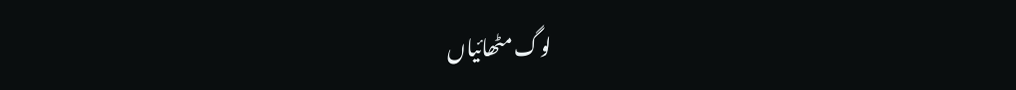لوگ مٹھائیاں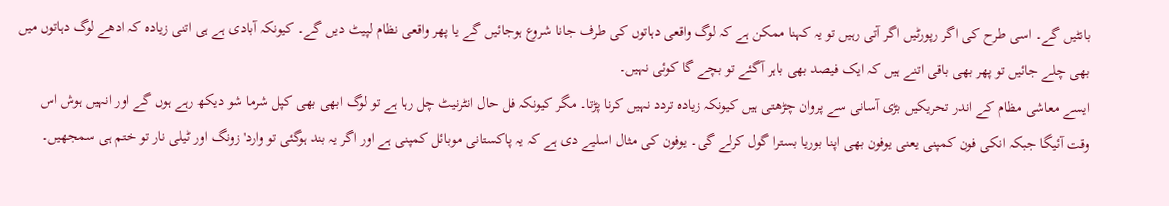بانٹیں گے۔ اسی طرح کی اگر رپورٹیں اگر آتی رہیں تو یہ کہنا ممکن ہے کہ لوگ واقعی دہاتوں کی طرف جانا شروع ہوجائیں گے یا پھر واقعی نظام لپیٹ دیں گے۔ کیونکہ آبادی ہے ہی اتنی زیادہ کہ ادھے لوگ دہاتوں میں بھی چلے جائیں تو پھر بھی باقی اتنے ہیں کہ ایک فیصد بھی باہر آگئے تو بچے گا کوئی نہیں۔
ایسے معاشی مظام کے اندر تحریکیں بڑی آسانی سے پروان چڑھتی ہیں کیونکہ زیادہ تردد نہیں کرنا پڑتا۔ مگر کیونکہ فل حال انٹرنیٹ چل رہا ہے تو لوگ ابھی بھی کپل شرما شو دیکھ رہے ہوں گے اور انہیں ہوش اس وقت آئیگا جبکہ انکی فون کمپنی یعنی یوفون بھی اپنا بوریا بسترا گول کرلے گی۔ یوفون کی مثال اسلیے دی ہے کہ یہ پاکستانی موبائل کمپنی ہے اور اگر یہ بند ہوگئی تو وارد' زونگ اور ٹیلی نار تو ختم ہی سمجھیں۔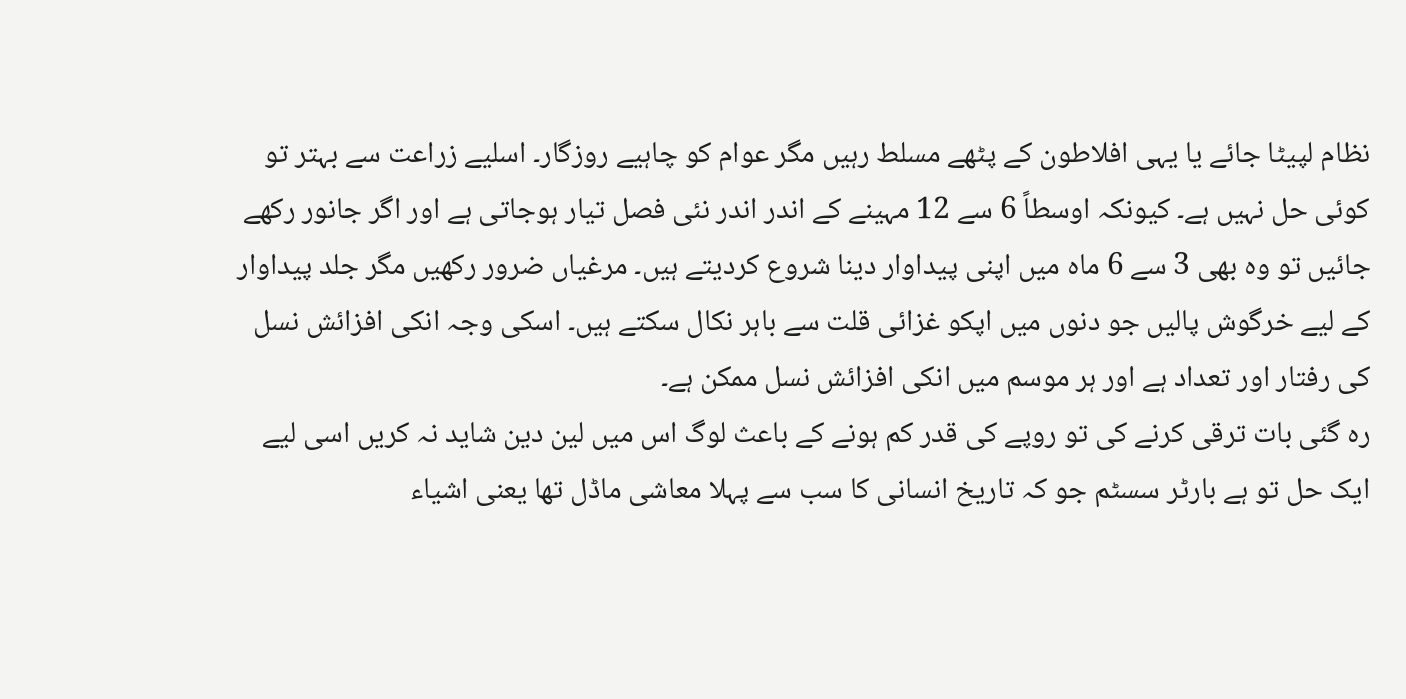نظام لپیٹا جائے یا یہی افلاطون کے پٹھے مسلط رہیں مگر عوام کو چاہیے روزگار۔ اسلیے زراعت سے بہتر تو کوئی حل نہیں ہے۔ کیونکہ اوسطاً 6 سے 12 مہینے کے اندر اندر نئی فصل تیار ہوجاتی ہے اور اگر جانور رکھے جائیں تو وہ بھی 3 سے 6 ماہ میں اپنی پیداوار دینا شروع کردیتے ہیں۔ مرغیاں ضرور رکھیں مگر جلد پیداوار کے لیے خرگوش پالیں جو دنوں میں اپکو غزائی قلت سے باہر نکال سکتے ہیں۔ اسکی وجہ انکی افزائش نسل کی رفتار اور تعداد ہے اور ہر موسم میں انکی افزائش نسل ممکن ہے۔
رہ گئی بات ترقی کرنے کی تو روپے کی قدر کم ہونے کے باعث لوگ اس میں لین دین شاید نہ کریں اسی لیے ایک حل تو ہے بارٹر سسٹم جو کہ تاریخ انسانی کا سب سے پہلا معاشی ماڈل تھا یعنی اشیاء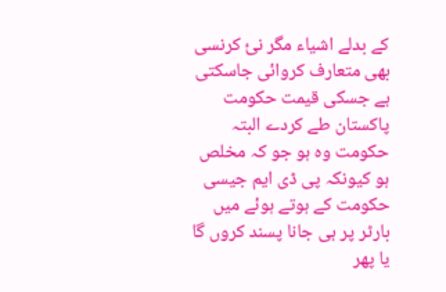کے بدلے اشیاء مگر نئ کرنسی بھی متعارف کروائی جاسکتی ہے جسکی قیمت حکومت پاکستان طے کردے البتہ حکومت وہ ہو جو کہ مخلص ہو کیونکہ پی ڈی ایم جیسی حکومت کے ہوتے ہوئے میں بارٹر پر ہی جانا پسند کروں گا یا پھر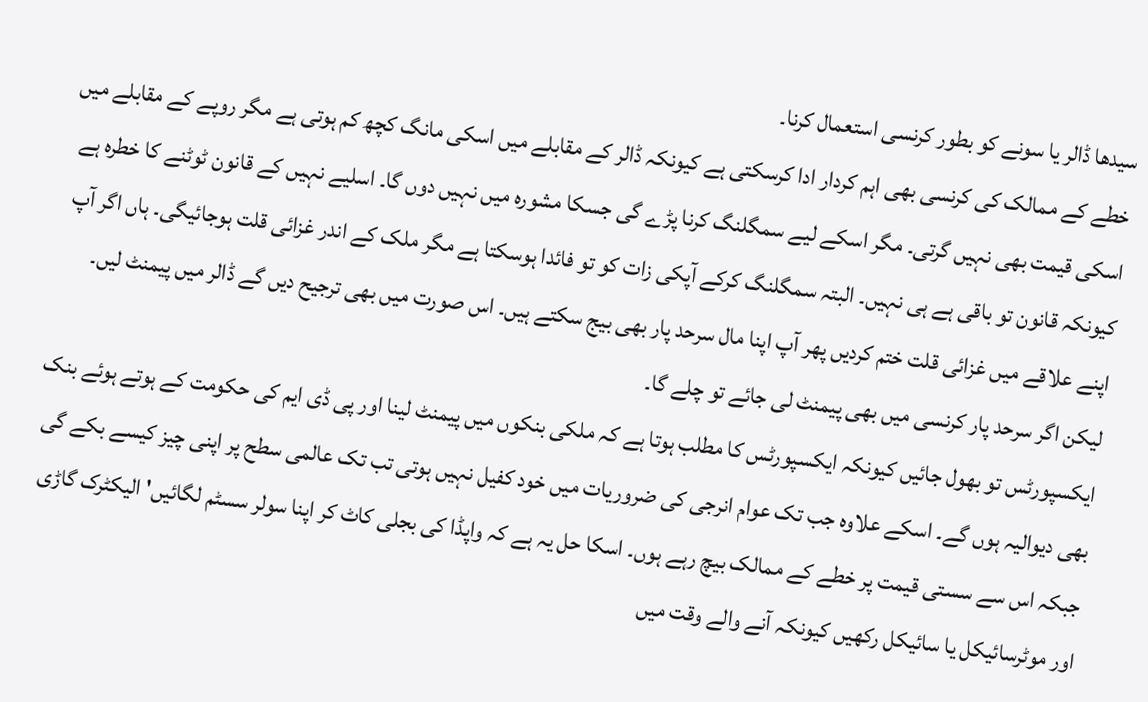سیدھا ڈالر یا سونے کو بطور کرنسی استعمال کرنا۔
خطے کے ممالک کی کرنسی بھی اہم کردار ادا کرسکتی ہے کیونکہ ڈالر کے مقابلے میں اسکی مانگ کچھ کم ہوتی ہے مگر روپے کے مقابلے میں اسکی قیمت بھی نہیں گرتی۔ مگر اسکے لیے سمگلنگ کرنا پڑے گی جسکا مشورہ میں نہیں دوں گا۔ اسلیے نہیں کے قانون ٹوٹنے کا خطرہ ہے کیونکہ قانون تو باقی ہے ہی نہیں۔ البتہ سمگلنگ کرکے آپکی زات کو تو فائدا ہوسکتا ہے مگر ملک کے اندر غزائی قلت ہوجائیگی۔ ہاں اگر آپ اپنے علاقے میں غزائی قلت ختم کردیں پھر آپ اپنا مال سرحد پار بھی بیج سکتے ہیں۔ اس صورت میں بھی ترجیح دیں گے ڈالر میں پیمنٹ لیں۔ لیکن اگر سرحد پار کرنسی میں بھی پیمنٹ لی جائے تو چلے گا۔
ایکسپورٹس تو بھول جائیں کیونکہ ایکسپورٹس کا مطلب ہوتا ہے کہ ملکی بنکوں میں پیمنٹ لینا اور پی ڈی ایم کی حکومت کے ہوتے ہوئے بنک بھی دیوالیہ ہوں گے۔ اسکے علاوہ جب تک عوام انرجی کی ضروریات میں خود کفیل نہیں ہوتی تب تک عالمی سطح پر اپنی چیز کیسے بکے گی جبکہ اس سے سستی قیمت پر خطے کے ممالک بیچ رہے ہوں۔ اسکا حل یہ ہے کہ واپڈا کی بجلی کاٹ کر اپنا سولر سسٹم لگائیں' الیکٹرک گاڑی اور موٹرسائیکل یا سائیکل رکھیں کیونکہ آنے والے وقت میں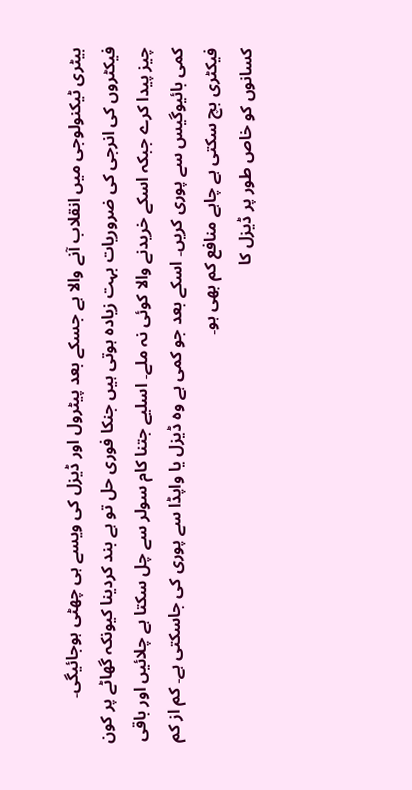بیٹری ٹیکنولوجی میں انقلاب آنے والا ہے جسکے بعد پیٹرول اور ڈیزل کی ویسے ہی چھٹی ہوجائیگی۔ فیکٹروں کی انرجی کی ضروریات بہت زیادہ ہوتی ہیں جنکا فوری حل تو ہے بند کردینا کیونکہ گھاٹے پر کون چیز پیدا کرے جبکہ اسکے خریدنے والا کوئی نہ ملے۔ اسلیے جتنا کام سولر سے چل سکتا ہے چلائیں اور باقی کمی بائیوگیس سے پوری کریں۔ اسکے بعد جو کمی ہے وہ ڈیزل یا واپڈا سے پوری کی جاسکتی ہے۔ کم از کم فیکٹری بچ سکتی ہے چاہے منافع کم بھی ہو۔
کسانوں کو خاص طور پر ڈیزل کا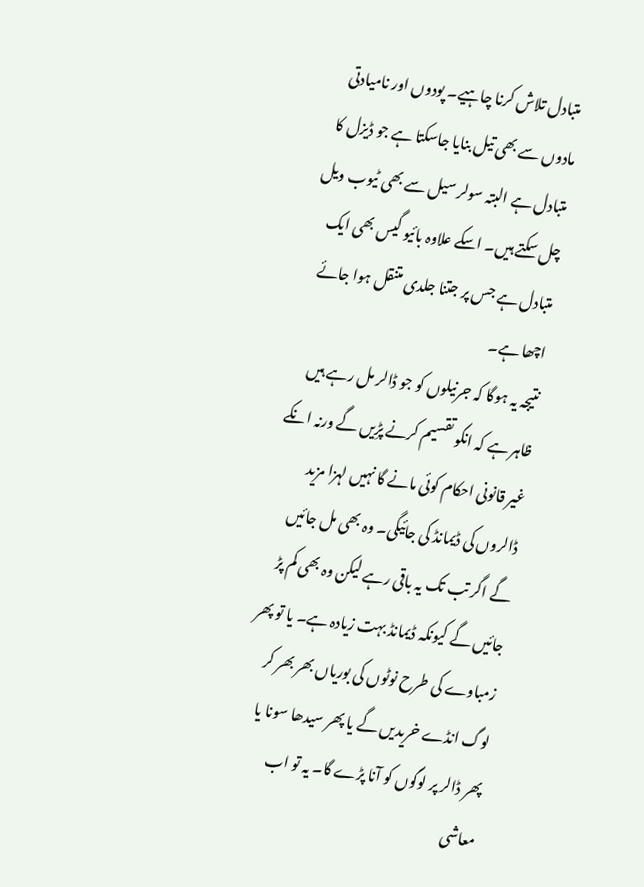متبادل تلاش کرنا چاہیے۔ پودوں اور نامیادتی مادوں سے بھی تیل بنایا جاسکتا ہے جو ڈیزل کا متبادل ہے البتہ سولر سیل سے بھی ٹیوب ویل چل سکتے ہیں۔ اسکے علاوہ بائیو گیس بھی ایک متبادل ہے جس پر جتنا جلدی متنقل ہوا جائے اچھا ہے۔
نتیجہ یہ ہوگا کہ جرنیلوں کو جو ڈالر مل رہے ہیں ظاہر ہے کہ انکو تقسیم کرنے پڑِیں گے ورنہ انکے غیر قانونی احکام کوئی مانے گا نہیں لہزا مزید ڈالروں کی ڈیمانڈ کی جائیگی۔ وہ بھی مل جائیں گے اگر تب تک یہ باقی رہے لیکن وہ بھی کم پڑ جائیں گے کیونکہ ڈیمانڈ بہت زیادہ ہے۔ یا تو پھر زمباوے کی طرح نوٹوں کی بوریاں بھر بھر کر لوگ انڈے خریدیں گے یا پھر سیدھا سونا یا پھر ڈالر پر لوگوں کو آنا پڑے گا۔ یہ تو اب معاشی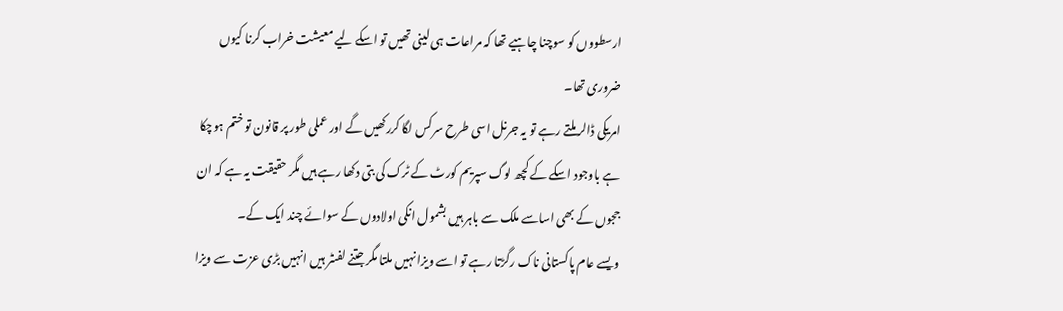ارسطووں کو سوچنا چاہیے تھا کہ مراعات ہی لینی تھیں تو اسکے لیے معیشت خراب کرنا کیوں ضروری تھا۔
امریکی ڈالر ملتے رہے تو یہ جرنل اسی طرح سرکس لگا کررکھیں گے اور عملی طور پر قانون تو ختم ہوچکا ہے باوجود اسکے کے کچھ لوگ سپریم کورٹ کے ٹرک کی بتی دکھا رہے ہیں مگر حقیقت یہ ہے کہ ان ججوں کے بھی اساسے ملک سے باہر ہیں بشمول انکی اولادوں کے سوائے چند ایک کے۔
ویسے عام پاکستانی ناک رگڑتا رہے تو اسے ویزا نہیں ملتا مگر جتنے لفنٹر ہیں انہیں بڑی عزت سے ویزا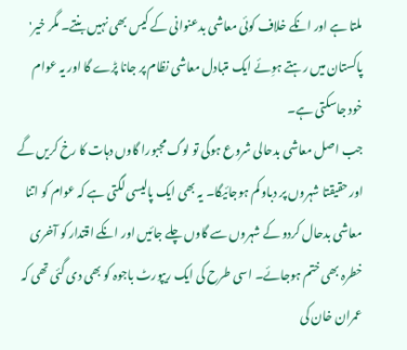ملتا ہے اور انکے خلاف کوئی معاشی بدعنوانی کے کیس بھی نہیں بنتے۔ مگر خیر' پاکستان میں رہتے ہوِئے ایک متبادل معاشی نظام پر جانا پڑے گا اور یہ عوام خود جاسکتی ہے۔
جب اصل معاشی بدحالی شروع ہوگی تو لوگ مجبورا گاوں دہات کا رخ کریں گے اور حقیقتا شہروں پر دباو کم ہوجائیگا۔ یہ بھی ایک پالیسی لگتی ہے کہ عوام کو اتنا معاشی بدحال کردو کے شہروں سے گاوں چلے جائیں اور انکے اقتدار کو آخری خطرہ بھی ختم ہوجائے۔ اسی طرح کی ایک ریپورٹ باجوہ کو بھی دی گئی تھی کہ عمران خان کی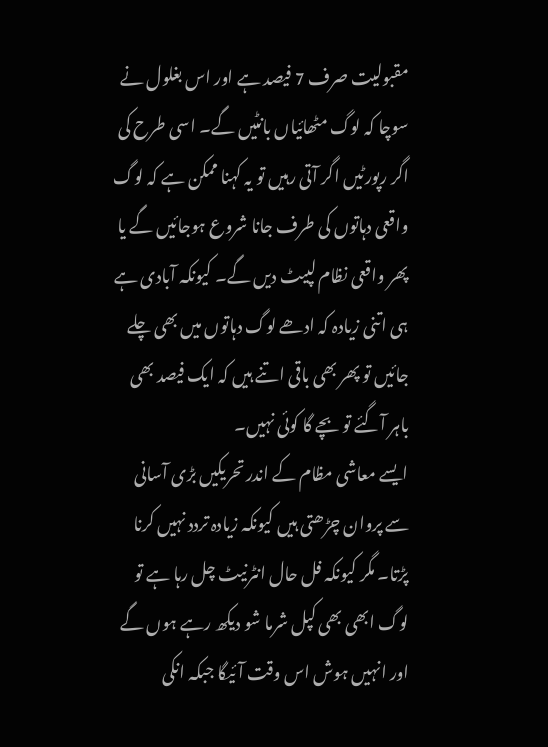مقبولیت صرف 7 فیصد ہے اور اس بغلول نے سوچا کہ لوگ مٹھائیاں بانٹیں گے۔ اسی طرح کی اگر رپورٹیں اگر آتی رہیں تو یہ کہنا ممکن ہے کہ لوگ واقعی دہاتوں کی طرف جانا شروع ہوجائیں گے یا پھر واقعی نظام لپیٹ دیں گے۔ کیونکہ آبادی ہے ہی اتنی زیادہ کہ ادھے لوگ دہاتوں میں بھی چلے جائیں تو پھر بھی باقی اتنے ہیں کہ ایک فیصد بھی باہر آگئے تو بچے گا کوئی نہیں۔
ایسے معاشی مظام کے اندر تحریکیں بڑی آسانی سے پروان چڑھتی ہیں کیونکہ زیادہ تردد نہیں کرنا پڑتا۔ مگر کیونکہ فل حال انٹرنیٹ چل رہا ہے تو لوگ ابھی بھی کپل شرما شو دیکھ رہے ہوں گے اور انہیں ہوش اس وقت آئیگا جبکہ انکی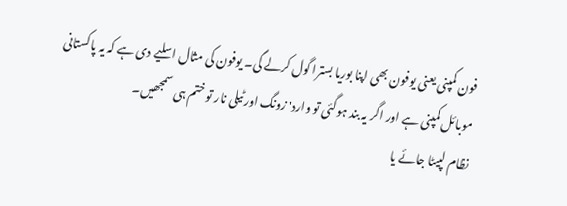فون کمپنی یعنی یوفون بھی اپنا بوریا بسترا گول کرلے گی۔ یوفون کی مثال اسلیے دی ہے کہ یہ پاکستانی موبائل کمپنی ہے اور اگر یہ بند ہوگئی تو وارد' زونگ اور ٹیلی نار تو ختم ہی سمجھیں۔
نظام لپیٹا جائے یا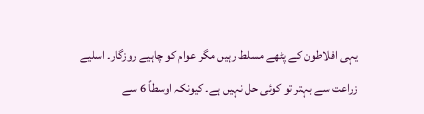یہی افلاطون کے پٹھے مسلط رہیں مگر عوام کو چاہیے روزگار۔ اسلیے زراعت سے بہتر تو کوئی حل نہیں ہے۔ کیونکہ اوسطاً 6 سے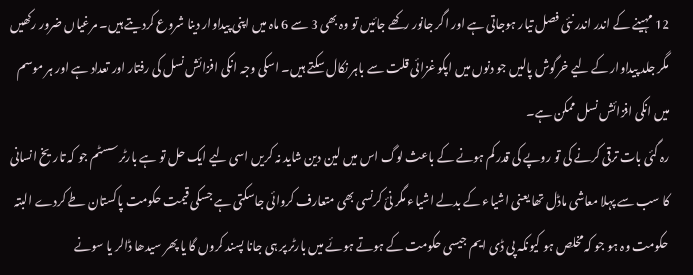12 مہینے کے اندر اندر نئی فصل تیار ہوجاتی ہے اور اگر جانور رکھے جائیں تو وہ بھی 3 سے 6 ماہ میں اپنی پیداوار دینا شروع کردیتے ہیں۔ مرغیاں ضرور رکھیں مگر جلد پیداوار کے لیے خرگوش پالیں جو دنوں میں اپکو غزائی قلت سے باہر نکال سکتے ہیں۔ اسکی وجہ انکی افزائش نسل کی رفتار اور تعداد ہے اور ہر موسم میں انکی افزائش نسل ممکن ہے۔
رہ گئی بات ترقی کرنے کی تو روپے کی قدر کم ہونے کے باعث لوگ اس میں لین دین شاید نہ کریں اسی لیے ایک حل تو ہے بارٹر سسٹم جو کہ تاریخ انسانی کا سب سے پہلا معاشی ماڈل تھا یعنی اشیاء کے بدلے اشیاء مگر نئ کرنسی بھی متعارف کروائی جاسکتی ہے جسکی قیمت حکومت پاکستان طے کردے البتہ حکومت وہ ہو جو کہ مخلص ہو کیونکہ پی ڈی ایم جیسی حکومت کے ہوتے ہوئے میں بارٹر پر ہی جانا پسند کروں گا یا پھر سیدھا ڈالر یا سونے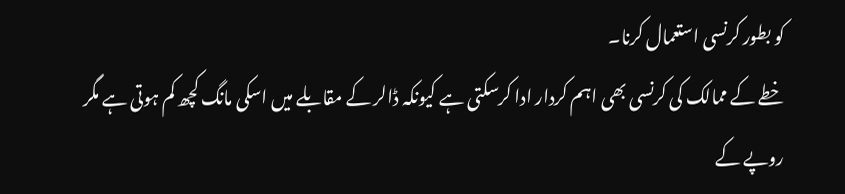کو بطور کرنسی استعمال کرنا۔
خطے کے ممالک کی کرنسی بھی اہم کردار ادا کرسکتی ہے کیونکہ ڈالر کے مقابلے میں اسکی مانگ کچھ کم ہوتی ہے مگر روپے کے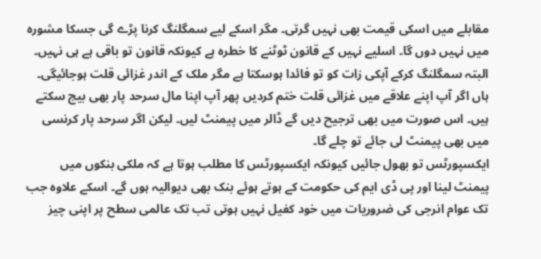مقابلے میں اسکی قیمت بھی نہیں گرتی۔ مگر اسکے لیے سمگلنگ کرنا پڑے گی جسکا مشورہ میں نہیں دوں گا۔ اسلیے نہیں کے قانون ٹوٹنے کا خطرہ ہے کیونکہ قانون تو باقی ہے ہی نہیں۔ البتہ سمگلنگ کرکے آپکی زات کو تو فائدا ہوسکتا ہے مگر ملک کے اندر غزائی قلت ہوجائیگی۔ ہاں اگر آپ اپنے علاقے میں غزائی قلت ختم کردیں پھر آپ اپنا مال سرحد پار بھی بیج سکتے ہیں۔ اس صورت میں بھی ترجیح دیں گے ڈالر میں پیمنٹ لیں۔ لیکن اگر سرحد پار کرنسی میں بھی پیمنٹ لی جائے تو چلے گا۔
ایکسپورٹس تو بھول جائیں کیونکہ ایکسپورٹس کا مطلب ہوتا ہے کہ ملکی بنکوں میں پیمنٹ لینا اور پی ڈی ایم کی حکومت کے ہوتے ہوئے بنک بھی دیوالیہ ہوں گے۔ اسکے علاوہ جب تک عوام انرجی کی ضروریات میں خود کفیل نہیں ہوتی تب تک عالمی سطح پر اپنی چیز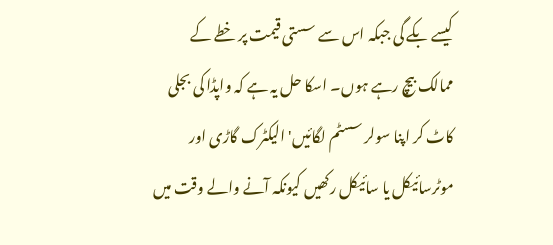کیسے بکے گی جبکہ اس سے سستی قیمت پر خطے کے ممالک بیچ رہے ہوں۔ اسکا حل یہ ہے کہ واپڈا کی بجلی کاٹ کر اپنا سولر سسٹم لگائیں' الیکٹرک گاڑی اور موٹرسائیکل یا سائیکل رکھیں کیونکہ آنے والے وقت میں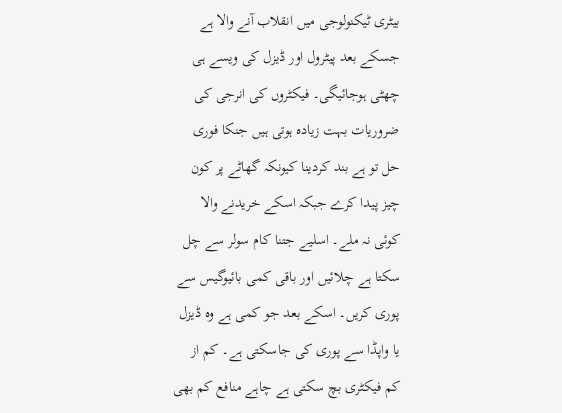بیٹری ٹیکنولوجی میں انقلاب آنے والا ہے جسکے بعد پیٹرول اور ڈیزل کی ویسے ہی چھٹی ہوجائیگی۔ فیکٹروں کی انرجی کی ضروریات بہت زیادہ ہوتی ہیں جنکا فوری حل تو ہے بند کردینا کیونکہ گھاٹے پر کون چیز پیدا کرے جبکہ اسکے خریدنے والا کوئی نہ ملے۔ اسلیے جتنا کام سولر سے چل سکتا ہے چلائیں اور باقی کمی بائیوگیس سے پوری کریں۔ اسکے بعد جو کمی ہے وہ ڈیزل یا واپڈا سے پوری کی جاسکتی ہے۔ کم از کم فیکٹری بچ سکتی ہے چاہے منافع کم بھی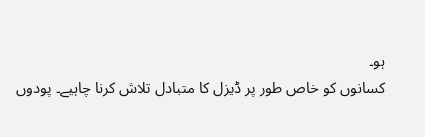ہو۔
کسانوں کو خاص طور پر ڈیزل کا متبادل تلاش کرنا چاہیے۔ پودوں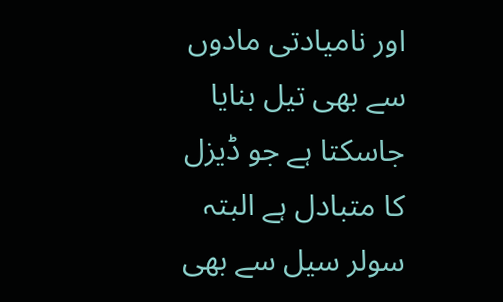اور نامیادتی مادوں سے بھی تیل بنایا جاسکتا ہے جو ڈیزل کا متبادل ہے البتہ سولر سیل سے بھی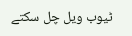ٹیوب ویل چل سکتے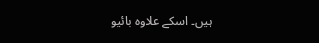ہیں۔ اسکے علاوہ بائیو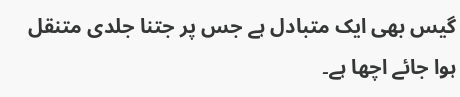گیس بھی ایک متبادل ہے جس پر جتنا جلدی متنقل ہوا جائے اچھا ہے۔